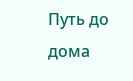Путь до дома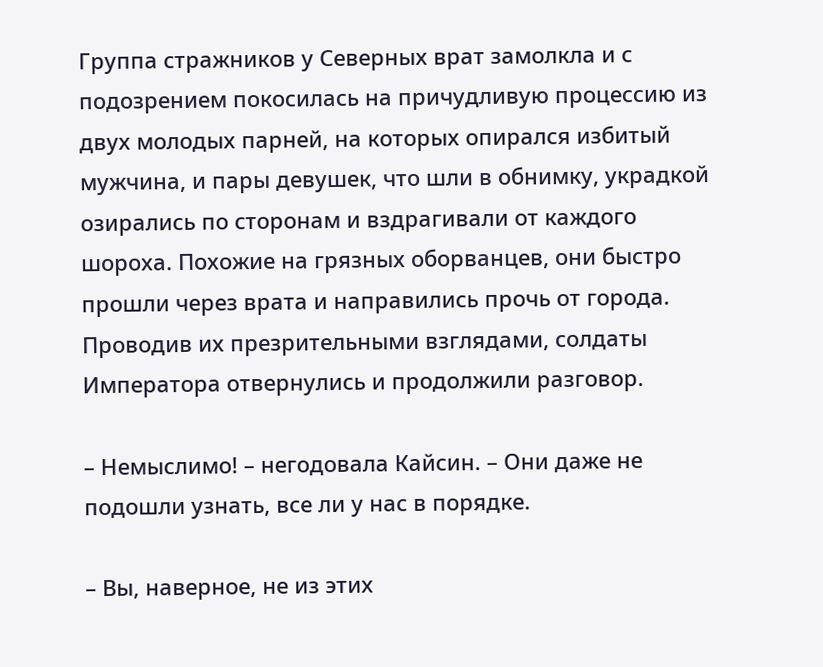Группа стражников у Северных врат замолкла и с подозрением покосилась на причудливую процессию из двух молодых парней, на которых опирался избитый мужчина, и пары девушек, что шли в обнимку, украдкой озирались по сторонам и вздрагивали от каждого шороха. Похожие на грязных оборванцев, они быстро прошли через врата и направились прочь от города. Проводив их презрительными взглядами, солдаты Императора отвернулись и продолжили разговор.

– Немыслимо! – негодовала Кайсин. – Они даже не подошли узнать, все ли у нас в порядке.

– Вы, наверное, не из этих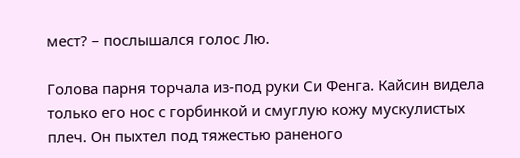мест? – послышался голос Лю.

Голова парня торчала из-под руки Си Фенга. Кайсин видела только его нос с горбинкой и смуглую кожу мускулистых плеч. Он пыхтел под тяжестью раненого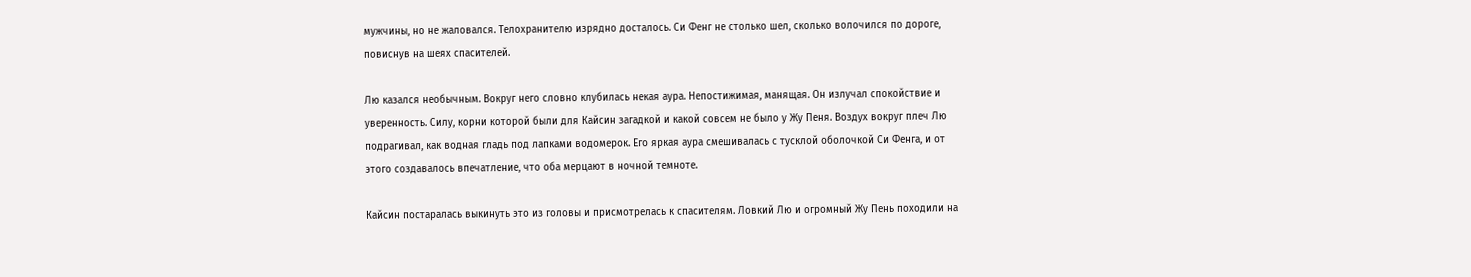мужчины, но не жаловался. Телохранителю изрядно досталось. Си Фенг не столько шел, сколько волочился по дороге, повиснув на шеях спасителей.

Лю казался необычным. Вокруг него словно клубилась некая аура. Непостижимая, манящая. Он излучал спокойствие и уверенность. Силу, корни которой были для Кайсин загадкой и какой совсем не было у Жу Пеня. Воздух вокруг плеч Лю подрагивал, как водная гладь под лапками водомерок. Его яркая аура смешивалась с тусклой оболочкой Си Фенга, и от этого создавалось впечатление, что оба мерцают в ночной темноте.

Кайсин постаралась выкинуть это из головы и присмотрелась к спасителям. Ловкий Лю и огромный Жу Пень походили на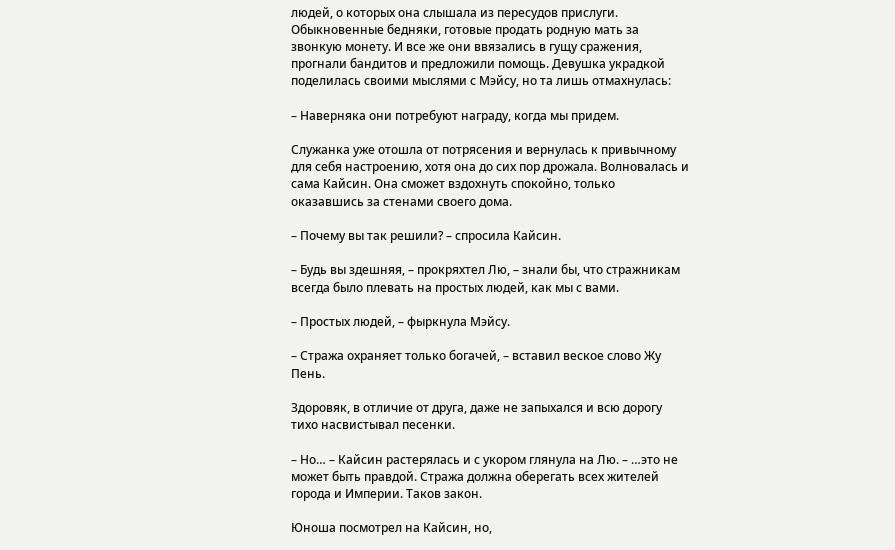людей, о которых она слышала из пересудов прислуги. Обыкновенные бедняки, готовые продать родную мать за звонкую монету. И все же они ввязались в гущу сражения, прогнали бандитов и предложили помощь. Девушка украдкой поделилась своими мыслями с Мэйсу, но та лишь отмахнулась:

– Наверняка они потребуют награду, когда мы придем.

Служанка уже отошла от потрясения и вернулась к привычному для себя настроению, хотя она до сих пор дрожала. Волновалась и сама Кайсин. Она сможет вздохнуть спокойно, только оказавшись за стенами своего дома.

– Почему вы так решили? – спросила Кайсин.

– Будь вы здешняя, – прокряхтел Лю, – знали бы, что стражникам всегда было плевать на простых людей, как мы с вами.

– Простых людей, – фыркнула Мэйсу.

– Стража охраняет только богачей, – вставил веское слово Жу Пень.

Здоровяк, в отличие от друга, даже не запыхался и всю дорогу тихо насвистывал песенки.

– Но… – Кайсин растерялась и с укором глянула на Лю. – …это не может быть правдой. Стража должна оберегать всех жителей города и Империи. Таков закон.

Юноша посмотрел на Кайсин, но,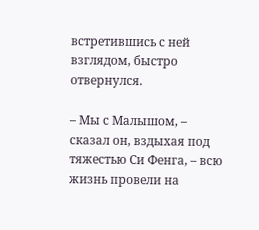встретившись с ней взглядом, быстро отвернулся.

– Мы с Малышом, – сказал он, вздыхая под тяжестью Си Фенга, – всю жизнь провели на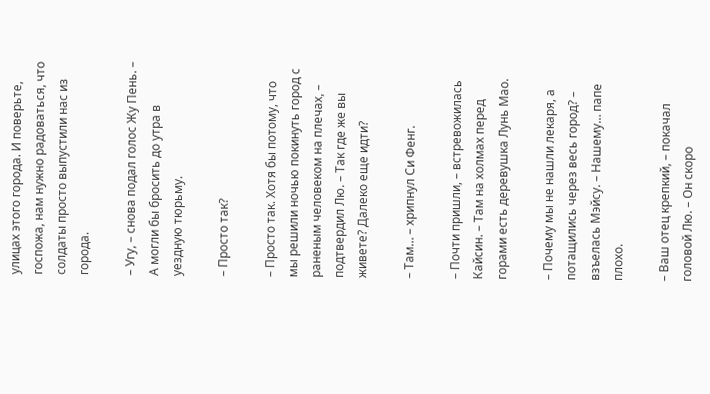улицах этого города. И поверьте, госпожа, нам нужно радоваться, что солдаты просто выпустили нас из города.

– Угу, – снова подал голос Жу Пень. – А могли бы бросить до утра в уездную тюрьму.

– Просто так?

– Просто так. Хотя бы потому, что мы решили ночью покинуть город с раненым человеком на плечах, – подтвердил Лю. – Так где же вы живете? Далеко еще идти?

– Там… – хрипнул Си Фенг.

– Почти пришли, – встревожилась Кайсин. – Там на холмах перед горами есть деревушка Лунь Мао.

– Почему мы не нашли лекаря, а потащились через весь город? – взъелась Мэйсу. – Нашему… папе плохо.

– Ваш отец крепкий, – покачал головой Лю. – Он скоро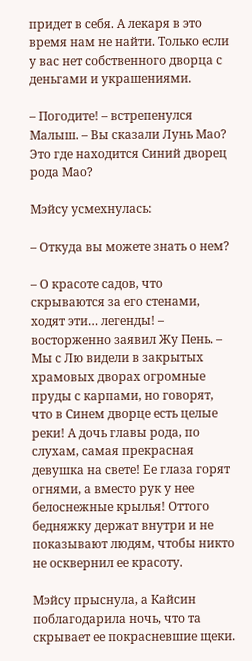придет в себя. А лекаря в это время нам не найти. Только если у вас нет собственного дворца с деньгами и украшениями.

– Погодите! – встрепенулся Малыш. – Вы сказали Лунь Мао? Это где находится Синий дворец рода Мао?

Мэйсу усмехнулась:

– Откуда вы можете знать о нем?

– О красоте садов, что скрываются за его стенами, ходят эти… легенды! – восторженно заявил Жу Пень. – Мы с Лю видели в закрытых храмовых дворах огромные пруды с карпами, но говорят, что в Синем дворце есть целые реки! А дочь главы рода, по слухам, самая прекрасная девушка на свете! Ее глаза горят огнями, а вместо рук у нее белоснежные крылья! Оттого бедняжку держат внутри и не показывают людям, чтобы никто не осквернил ее красоту.

Мэйсу прыснула, а Кайсин поблагодарила ночь, что та скрывает ее покрасневшие щеки.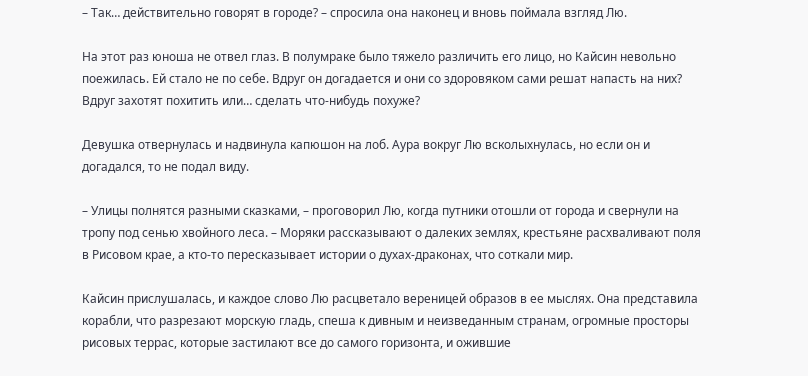– Так… действительно говорят в городе? – спросила она наконец и вновь поймала взгляд Лю.

На этот раз юноша не отвел глаз. В полумраке было тяжело различить его лицо, но Кайсин невольно поежилась. Ей стало не по себе. Вдруг он догадается и они со здоровяком сами решат напасть на них? Вдруг захотят похитить или… сделать что-нибудь похуже?

Девушка отвернулась и надвинула капюшон на лоб. Аура вокруг Лю всколыхнулась, но если он и догадался, то не подал виду.

– Улицы полнятся разными сказками, – проговорил Лю, когда путники отошли от города и свернули на тропу под сенью хвойного леса. – Моряки рассказывают о далеких землях, крестьяне расхваливают поля в Рисовом крае, а кто-то пересказывает истории о духах-драконах, что соткали мир.

Кайсин прислушалась, и каждое слово Лю расцветало вереницей образов в ее мыслях. Она представила корабли, что разрезают морскую гладь, спеша к дивным и неизведанным странам, огромные просторы рисовых террас, которые застилают все до самого горизонта, и ожившие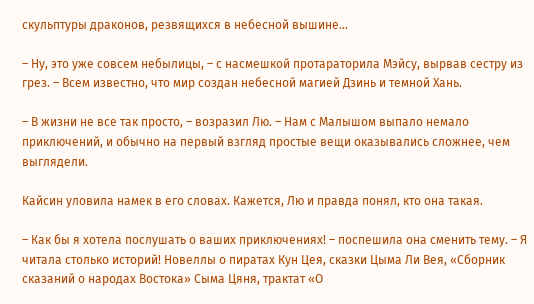скульптуры драконов, резвящихся в небесной вышине…

– Ну, это уже совсем небылицы, – с насмешкой протараторила Мэйсу, вырвав сестру из грез. – Всем известно, что мир создан небесной магией Дзинь и темной Хань.

– В жизни не все так просто, – возразил Лю. – Нам с Малышом выпало немало приключений, и обычно на первый взгляд простые вещи оказывались сложнее, чем выглядели.

Кайсин уловила намек в его словах. Кажется, Лю и правда понял, кто она такая.

– Как бы я хотела послушать о ваших приключениях! – поспешила она сменить тему. – Я читала столько историй! Новеллы о пиратах Кун Цея, сказки Цыма Ли Вея, «Сборник сказаний о народах Востока» Сыма Цяня, трактат «О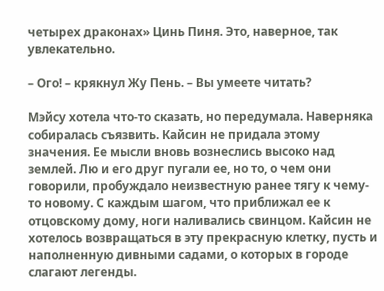четырех драконах» Цинь Пиня. Это, наверное, так увлекательно.

– Ого! – крякнул Жу Пень. – Вы умеете читать?

Мэйсу хотела что-то сказать, но передумала. Наверняка собиралась съязвить. Кайсин не придала этому значения. Ее мысли вновь вознеслись высоко над землей. Лю и его друг пугали ее, но то, о чем они говорили, пробуждало неизвестную ранее тягу к чему-то новому. С каждым шагом, что приближал ее к отцовскому дому, ноги наливались свинцом. Кайсин не хотелось возвращаться в эту прекрасную клетку, пусть и наполненную дивными садами, о которых в городе слагают легенды.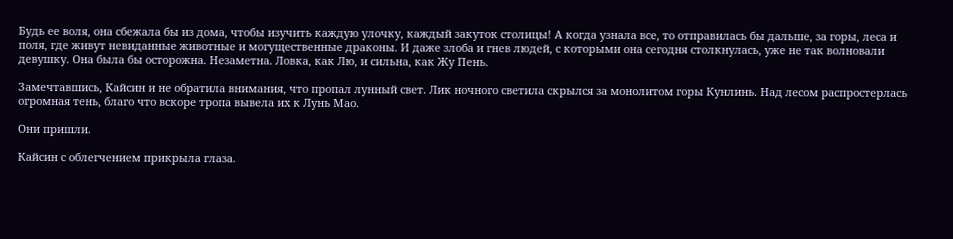Будь ее воля, она сбежала бы из дома, чтобы изучить каждую улочку, каждый закуток столицы! А когда узнала все, то отправилась бы дальше, за горы, леса и поля, где живут невиданные животные и могущественные драконы. И даже злоба и гнев людей, с которыми она сегодня столкнулась, уже не так волновали девушку. Она была бы осторожна. Незаметна. Ловка, как Лю, и сильна, как Жу Пень.

Замечтавшись, Кайсин и не обратила внимания, что пропал лунный свет. Лик ночного светила скрылся за монолитом горы Кунлинь. Над лесом распростерлась огромная тень, благо что вскоре тропа вывела их к Лунь Мао.

Они пришли.

Кайсин с облегчением прикрыла глаза.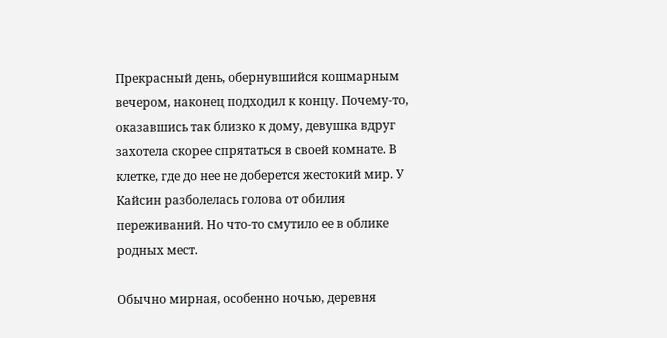Прекрасный день, обернувшийся кошмарным вечером, наконец подходил к концу. Почему-то, оказавшись так близко к дому, девушка вдруг захотела скорее спрятаться в своей комнате. В клетке, где до нее не доберется жестокий мир. У Кайсин разболелась голова от обилия переживаний. Но что-то смутило ее в облике родных мест.

Обычно мирная, особенно ночью, деревня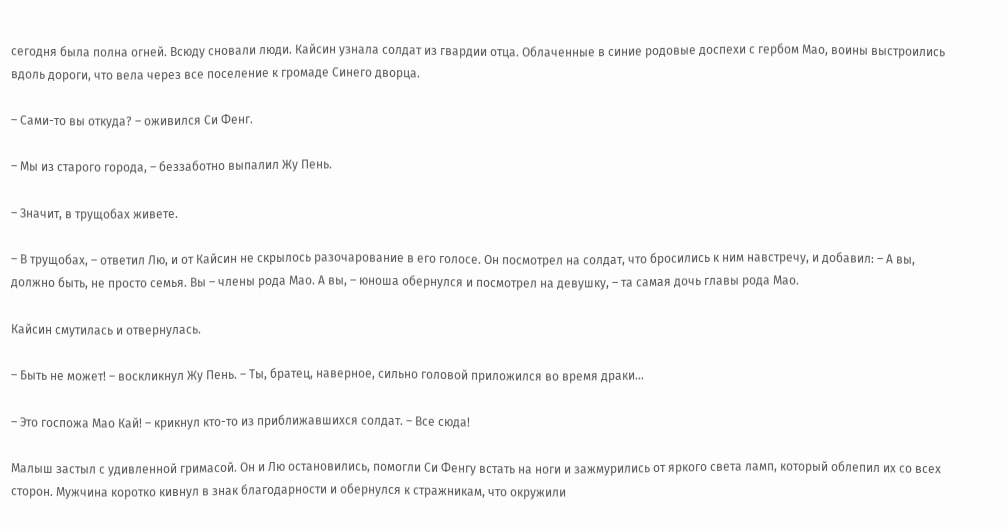сегодня была полна огней. Всюду сновали люди. Кайсин узнала солдат из гвардии отца. Облаченные в синие родовые доспехи с гербом Мао, воины выстроились вдоль дороги, что вела через все поселение к громаде Синего дворца.

– Сами-то вы откуда? – оживился Си Фенг.

– Мы из старого города, – беззаботно выпалил Жу Пень.

– Значит, в трущобах живете.

– В трущобах, – ответил Лю, и от Кайсин не скрылось разочарование в его голосе. Он посмотрел на солдат, что бросились к ним навстречу, и добавил: – А вы, должно быть, не просто семья. Вы – члены рода Мао. А вы, – юноша обернулся и посмотрел на девушку, – та самая дочь главы рода Мао.

Кайсин смутилась и отвернулась.

– Быть не может! – воскликнул Жу Пень. – Ты, братец, наверное, сильно головой приложился во время драки…

– Это госпожа Мао Кай! – крикнул кто-то из приближавшихся солдат. – Все сюда!

Малыш застыл с удивленной гримасой. Он и Лю остановились, помогли Си Фенгу встать на ноги и зажмурились от яркого света ламп, который облепил их со всех сторон. Мужчина коротко кивнул в знак благодарности и обернулся к стражникам, что окружили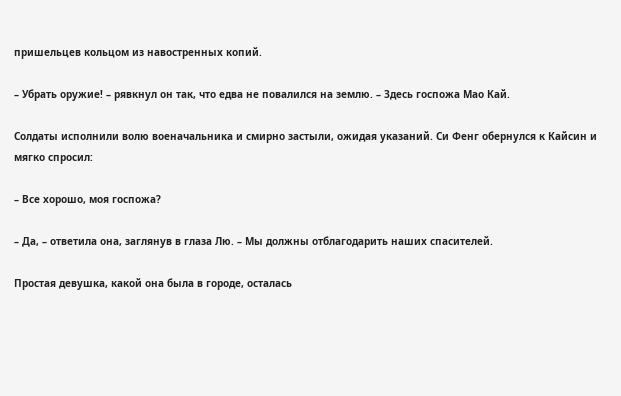пришельцев кольцом из навостренных копий.

– Убрать оружие! – рявкнул он так, что едва не повалился на землю. – Здесь госпожа Мао Кай.

Солдаты исполнили волю военачальника и смирно застыли, ожидая указаний. Си Фенг обернулся к Кайсин и мягко спросил:

– Все хорошо, моя госпожа?

– Да, – ответила она, заглянув в глаза Лю. – Мы должны отблагодарить наших спасителей.

Простая девушка, какой она была в городе, осталась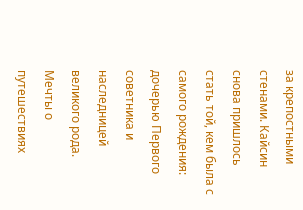за крепостными стенами. Кайсин снова пришлось стать той, кем была с самого рождения: дочерью Первого советника и наследницей великого рода. Мечты о путешествиях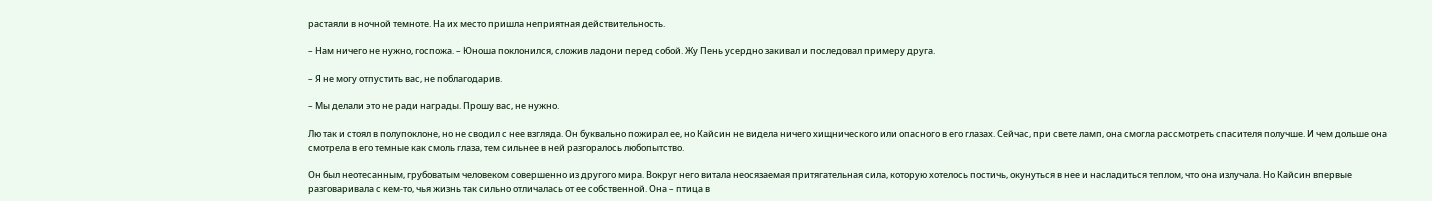растаяли в ночной темноте. На их место пришла неприятная действительность.

– Нам ничего не нужно, госпожа. – Юноша поклонился, сложив ладони перед собой. Жу Пень усердно закивал и последовал примеру друга.

– Я не могу отпустить вас, не поблагодарив.

– Мы делали это не ради награды. Прошу вас, не нужно.

Лю так и стоял в полупоклоне, но не сводил с нее взгляда. Он буквально пожирал ее, но Кайсин не видела ничего хищнического или опасного в его глазах. Сейчас, при свете ламп, она смогла рассмотреть спасителя получше. И чем дольше она смотрела в его темные как смоль глаза, тем сильнее в ней разгоралось любопытство.

Он был неотесанным, грубоватым человеком совершенно из другого мира. Вокруг него витала неосязаемая притягательная сила, которую хотелось постичь, окунуться в нее и насладиться теплом, что она излучала. Но Кайсин впервые разговаривала с кем-то, чья жизнь так сильно отличалась от ее собственной. Она – птица в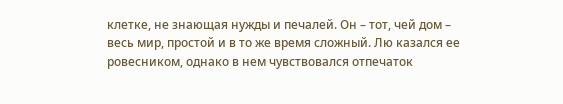клетке, не знающая нужды и печалей. Он – тот, чей дом – весь мир, простой и в то же время сложный. Лю казался ее ровесником, однако в нем чувствовался отпечаток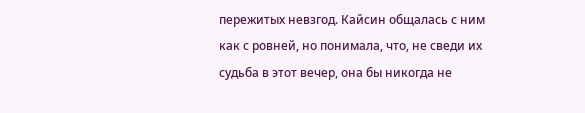пережитых невзгод. Кайсин общалась с ним как с ровней, но понимала, что, не сведи их судьба в этот вечер, она бы никогда не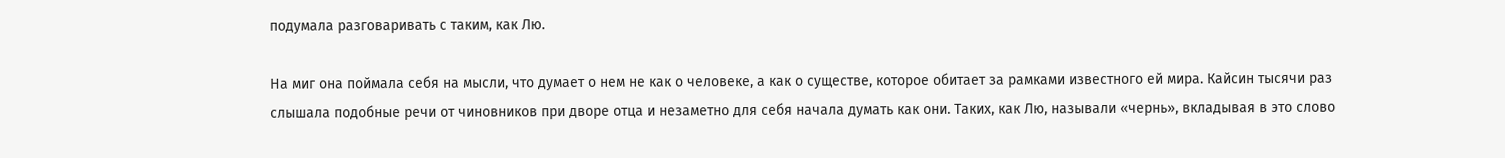подумала разговаривать с таким, как Лю.

На миг она поймала себя на мысли, что думает о нем не как о человеке, а как о существе, которое обитает за рамками известного ей мира. Кайсин тысячи раз слышала подобные речи от чиновников при дворе отца и незаметно для себя начала думать как они. Таких, как Лю, называли «чернь», вкладывая в это слово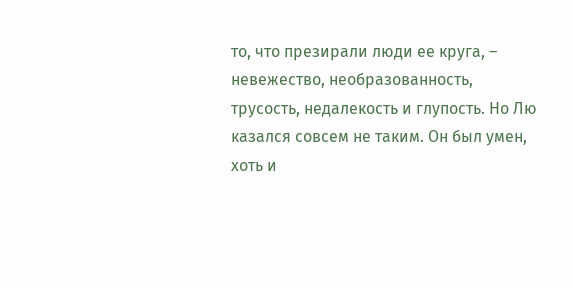то, что презирали люди ее круга, – невежество, необразованность, трусость, недалекость и глупость. Но Лю казался совсем не таким. Он был умен, хоть и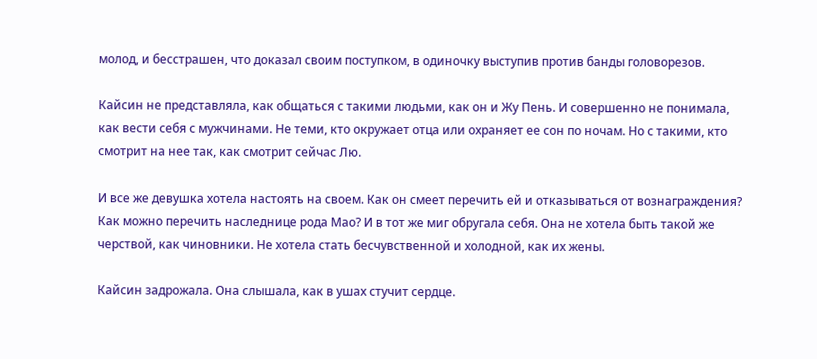молод, и бесстрашен, что доказал своим поступком, в одиночку выступив против банды головорезов.

Кайсин не представляла, как общаться с такими людьми, как он и Жу Пень. И совершенно не понимала, как вести себя с мужчинами. Не теми, кто окружает отца или охраняет ее сон по ночам. Но с такими, кто смотрит на нее так, как смотрит сейчас Лю.

И все же девушка хотела настоять на своем. Как он смеет перечить ей и отказываться от вознаграждения? Как можно перечить наследнице рода Мао? И в тот же миг обругала себя. Она не хотела быть такой же черствой, как чиновники. Не хотела стать бесчувственной и холодной, как их жены.

Кайсин задрожала. Она слышала, как в ушах стучит сердце.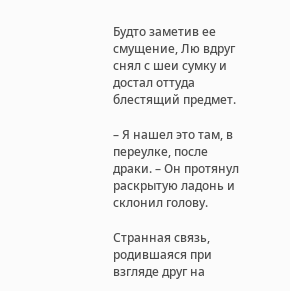Будто заметив ее смущение, Лю вдруг снял с шеи сумку и достал оттуда блестящий предмет.

– Я нашел это там, в переулке, после драки. – Он протянул раскрытую ладонь и склонил голову.

Странная связь, родившаяся при взгляде друг на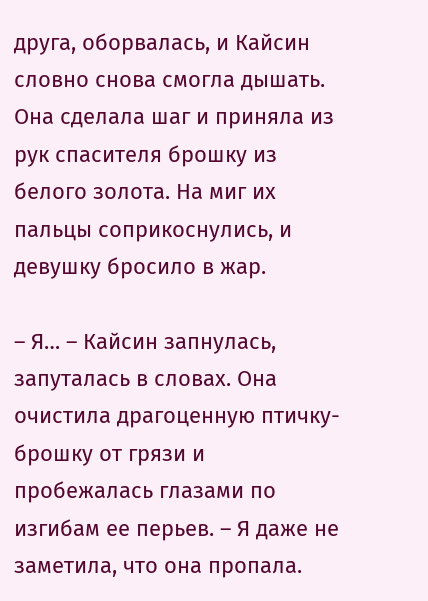друга, оборвалась, и Кайсин словно снова смогла дышать. Она сделала шаг и приняла из рук спасителя брошку из белого золота. На миг их пальцы соприкоснулись, и девушку бросило в жар.

– Я… – Кайсин запнулась, запуталась в словах. Она очистила драгоценную птичку-брошку от грязи и пробежалась глазами по изгибам ее перьев. – Я даже не заметила, что она пропала.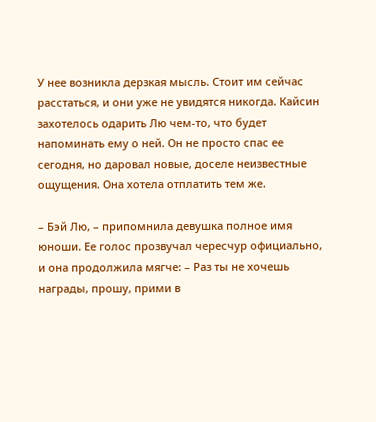У нее возникла дерзкая мысль. Стоит им сейчас расстаться, и они уже не увидятся никогда. Кайсин захотелось одарить Лю чем-то, что будет напоминать ему о ней. Он не просто спас ее сегодня, но даровал новые, доселе неизвестные ощущения. Она хотела отплатить тем же.

– Бэй Лю, – припомнила девушка полное имя юноши. Ее голос прозвучал чересчур официально, и она продолжила мягче: – Раз ты не хочешь награды, прошу, прими в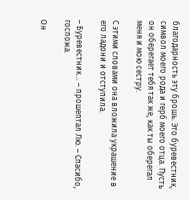благодарность эту брошь. Это буревестник, символ моего рода и герб моего отца. Пусть он оберегает тебя так же, как ты оберегал меня и мою сестру.

С этими словами она вложила украшение в его ладони и отступила.

– Буревестник… – прошептал Лю. – Спасибо, госпожа.

Он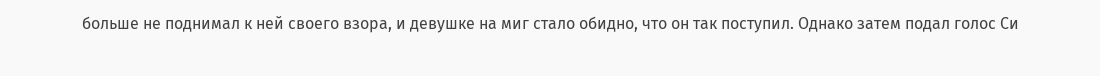больше не поднимал к ней своего взора, и девушке на миг стало обидно, что он так поступил. Однако затем подал голос Си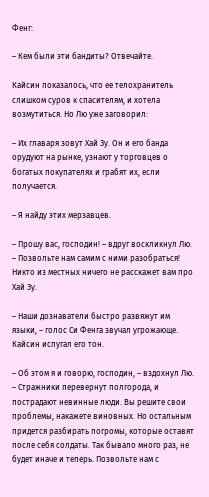Фенг:

– Кем были эти бандиты? Отвечайте.

Кайсин показалось, что ее телохранитель слишком суров к спасителям, и хотела возмутиться. Но Лю уже заговорил:

– Их главаря зовут Хай Зу. Он и его банда орудуют на рынке, узнают у торговцев о богатых покупателях и грабят их, если получается.

– Я найду этих мерзавцев.

– Прошу вас, господин! – вдруг воскликнул Лю. – Позвольте нам самим с ними разобраться! Никто из местных ничего не расскажет вам про Хай Зу.

– Наши дознаватели быстро развяжут им языки, – голос Си Фенга звучал угрожающе. Кайсин испугал его тон.

– Об этом я и говорю, господин, – вздохнул Лю. – Стражники перевернут полгорода, и пострадают невинные люди. Вы решите свои проблемы, накажете виновных. Но остальным придется разбирать погромы, которые оставят после себя солдаты. Так бывало много раз, не будет иначе и теперь. Позвольте нам с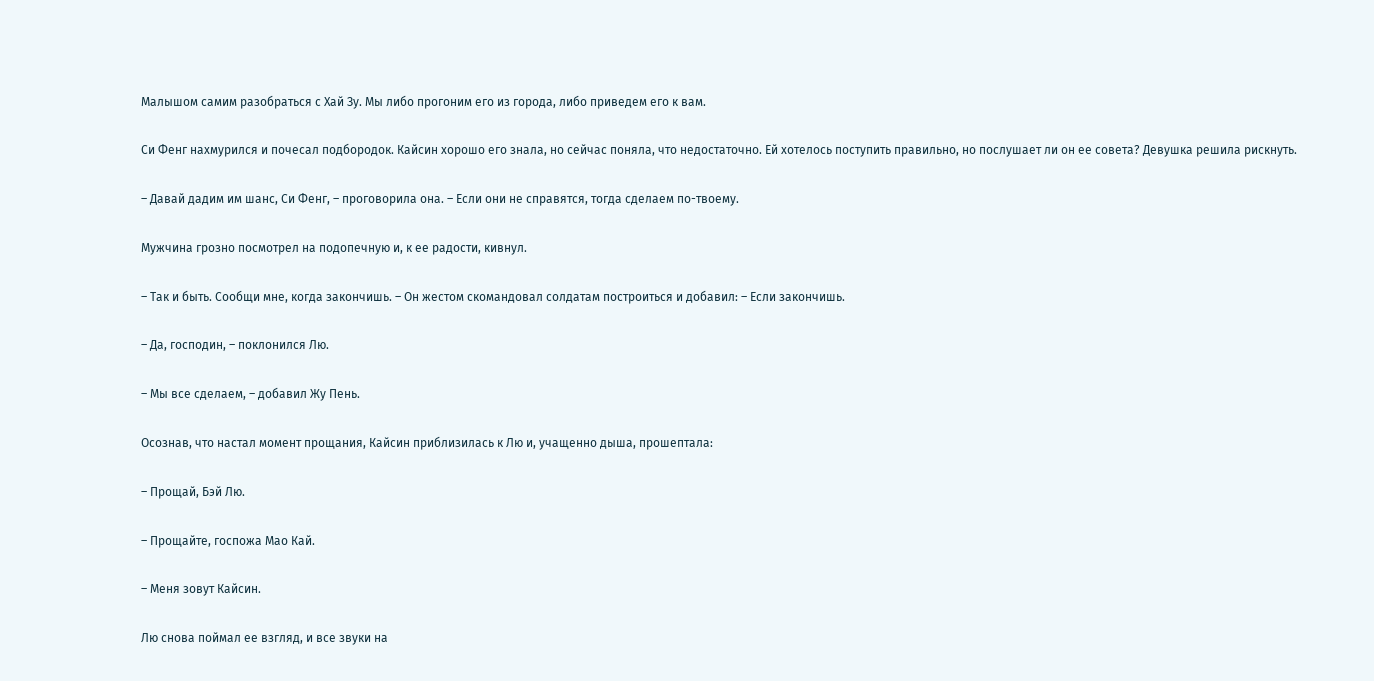Малышом самим разобраться с Хай Зу. Мы либо прогоним его из города, либо приведем его к вам.

Си Фенг нахмурился и почесал подбородок. Кайсин хорошо его знала, но сейчас поняла, что недостаточно. Ей хотелось поступить правильно, но послушает ли он ее совета? Девушка решила рискнуть.

– Давай дадим им шанс, Си Фенг, – проговорила она. – Если они не справятся, тогда сделаем по-твоему.

Мужчина грозно посмотрел на подопечную и, к ее радости, кивнул.

– Так и быть. Сообщи мне, когда закончишь. – Он жестом скомандовал солдатам построиться и добавил: – Если закончишь.

– Да, господин, – поклонился Лю.

– Мы все сделаем, – добавил Жу Пень.

Осознав, что настал момент прощания, Кайсин приблизилась к Лю и, учащенно дыша, прошептала:

– Прощай, Бэй Лю.

– Прощайте, госпожа Мао Кай.

– Меня зовут Кайсин.

Лю снова поймал ее взгляд, и все звуки на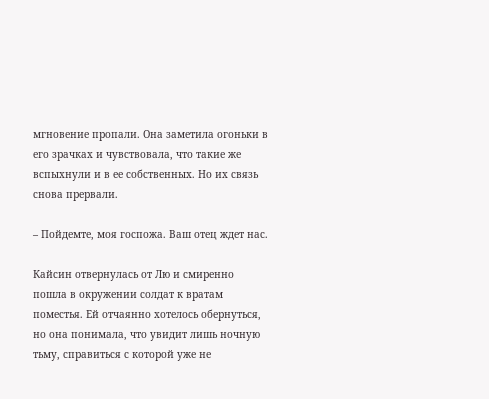мгновение пропали. Она заметила огоньки в его зрачках и чувствовала, что такие же вспыхнули и в ее собственных. Но их связь снова прервали.

– Пойдемте, моя госпожа. Ваш отец ждет нас.

Кайсин отвернулась от Лю и смиренно пошла в окружении солдат к вратам поместья. Ей отчаянно хотелось обернуться, но она понимала, что увидит лишь ночную тьму, справиться с которой уже не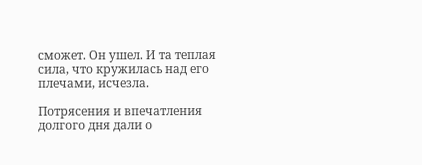сможет. Он ушел. И та теплая сила, что кружилась над его плечами, исчезла.

Потрясения и впечатления долгого дня дали о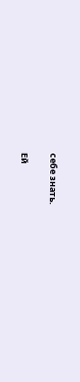себе знать.

Ей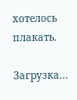хотелось плакать.

Загрузка...